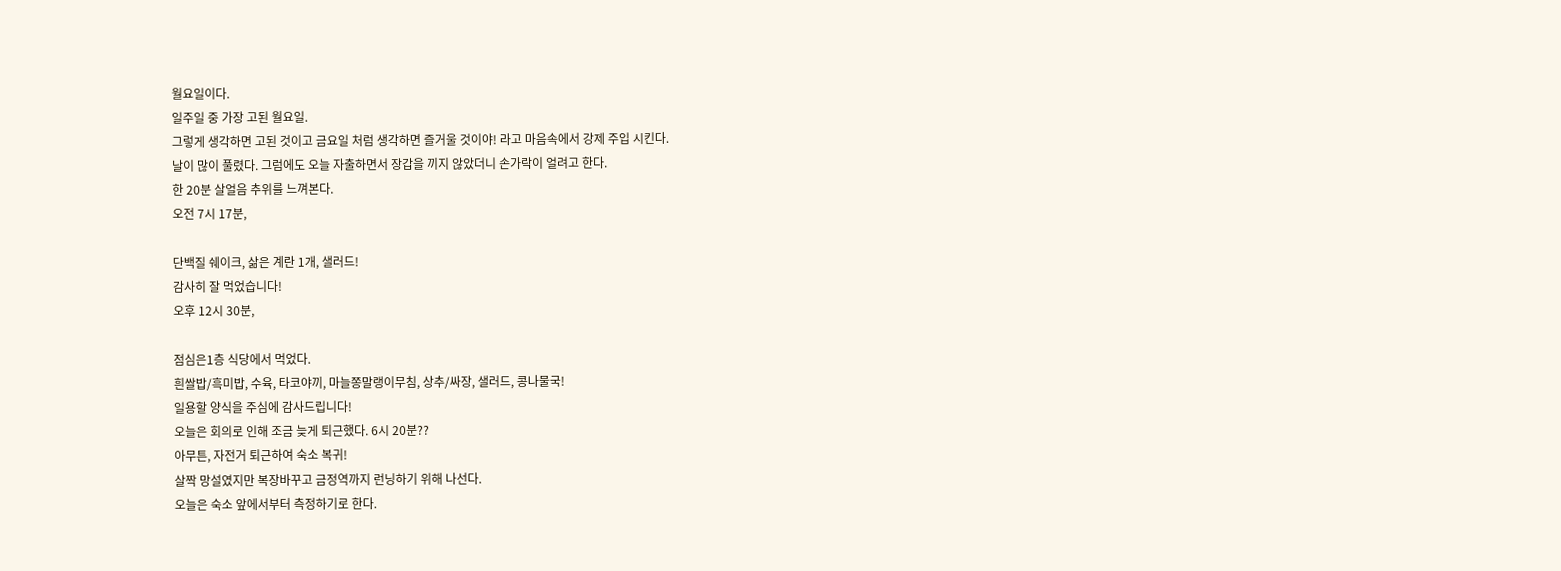월요일이다.
일주일 중 가장 고된 월요일.
그렇게 생각하면 고된 것이고 금요일 처럼 생각하면 즐거울 것이야! 라고 마음속에서 강제 주입 시킨다.
날이 많이 풀렸다. 그럼에도 오늘 자출하면서 장갑을 끼지 않았더니 손가락이 얼려고 한다.
한 20분 살얼음 추위를 느껴본다.
오전 7시 17분,

단백질 쉐이크, 삶은 계란 1개, 샐러드!
감사히 잘 먹었습니다!
오후 12시 30분,

점심은1층 식당에서 먹었다.
흰쌀밥/흑미밥, 수육, 타코야끼, 마늘쫑말랭이무침, 상추/싸장, 샐러드, 콩나물국!
일용할 양식을 주심에 감사드립니다!
오늘은 회의로 인해 조금 늦게 퇴근했다. 6시 20분??
아무튼, 자전거 퇴근하여 숙소 복귀!
살짝 망설였지만 복장바꾸고 금정역까지 런닝하기 위해 나선다.
오늘은 숙소 앞에서부터 측정하기로 한다.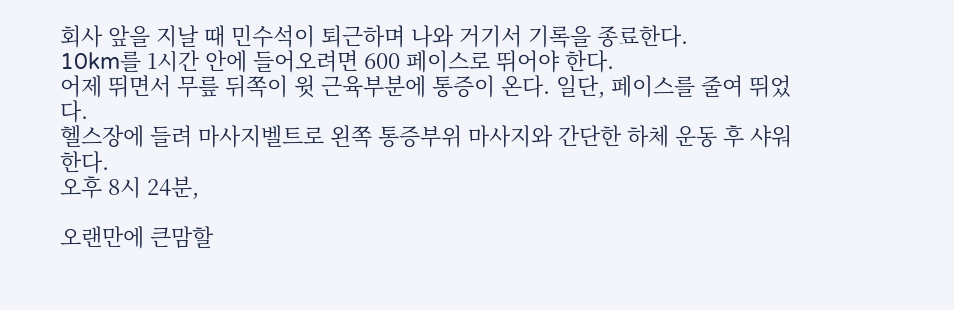회사 앞을 지날 때 민수석이 퇴근하며 나와 거기서 기록을 종료한다.
10km를 1시간 안에 들어오려면 600 페이스로 뛰어야 한다.
어제 뛰면서 무릎 뒤쪽이 윗 근육부분에 통증이 온다. 일단, 페이스를 줄여 뛰었다.
헬스장에 들려 마사지벨트로 왼쪽 통증부위 마사지와 간단한 하체 운동 후 샤워 한다.
오후 8시 24분,

오랜만에 큰맘할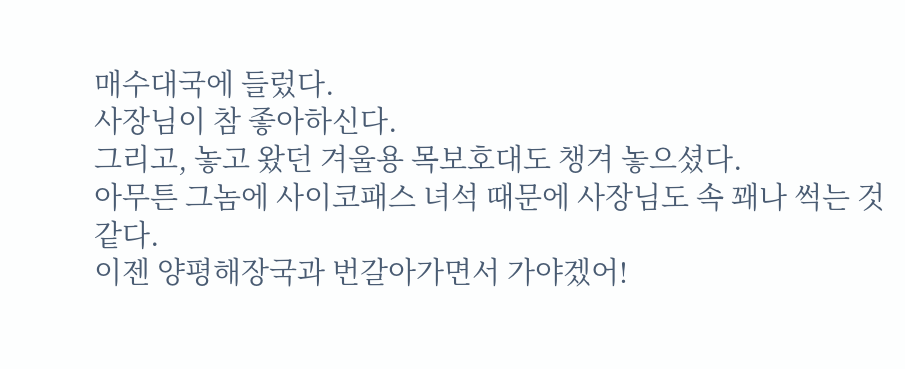매수대국에 들렀다.
사장님이 참 좋아하신다.
그리고, 놓고 왔던 겨울용 목보호대도 챙겨 놓으셨다.
아무튼 그놈에 사이코패스 녀석 때문에 사장님도 속 꽤나 썩는 것 같다.
이젠 양평해장국과 번갈아가면서 가야겠어!